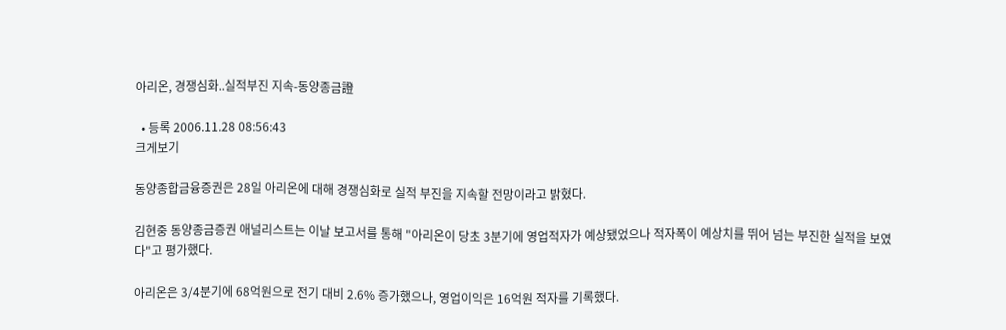아리온, 경쟁심화..실적부진 지속-동양종금證

  • 등록 2006.11.28 08:56:43
크게보기

동양종합금융증권은 28일 아리온에 대해 경쟁심화로 실적 부진을 지속할 전망이라고 밝혔다.

김현중 동양종금증권 애널리스트는 이날 보고서를 통해 "아리온이 당초 3분기에 영업적자가 예상됐었으나 적자폭이 예상치를 뛰어 넘는 부진한 실적을 보였다"고 평가했다.

아리온은 3/4분기에 68억원으로 전기 대비 2.6% 증가했으나, 영업이익은 16억원 적자를 기록했다.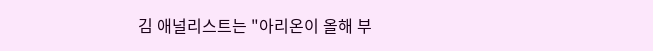김 애널리스트는 "아리온이 올해 부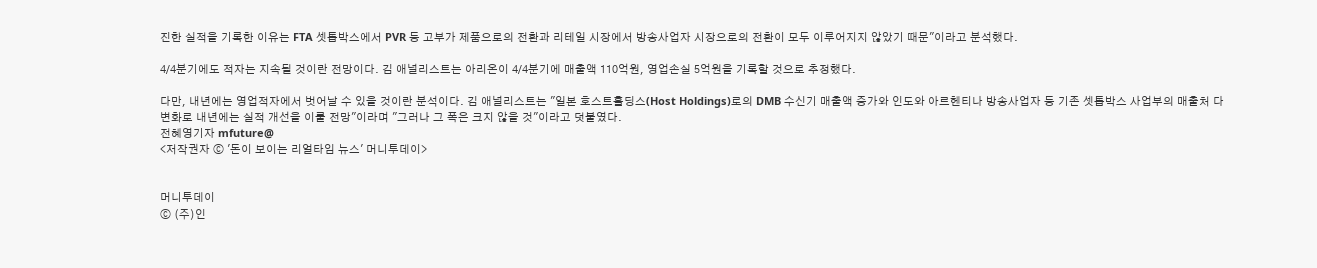진한 실적을 기록한 이유는 FTA 셋톱박스에서 PVR 등 고부가 제품으로의 전환과 리테일 시장에서 방송사업자 시장으로의 전환이 모두 이루어지지 않았기 때문"이라고 분석했다.

4/4분기에도 적자는 지속될 것이란 전망이다. 김 애널리스트는 아리온이 4/4분기에 매출액 110억원, 영업손실 5억원을 기록할 것으로 추정했다.

다만, 내년에는 영업적자에서 벗어날 수 있을 것이란 분석이다. 김 애널리스트는 "일본 호스트홀딩스(Host Holdings)로의 DMB 수신기 매출액 증가와 인도와 아르헨티나 방송사업자 등 기존 셋톱박스 사업부의 매출처 다변화로 내년에는 실적 개선을 이룰 전망"이라며 "그러나 그 폭은 크지 않을 것"이라고 덧붙였다.
전혜영기자 mfuture@
<저작권자 ⓒ '돈이 보이는 리얼타임 뉴스' 머니투데이>


머니투데이
ⓒ (주)인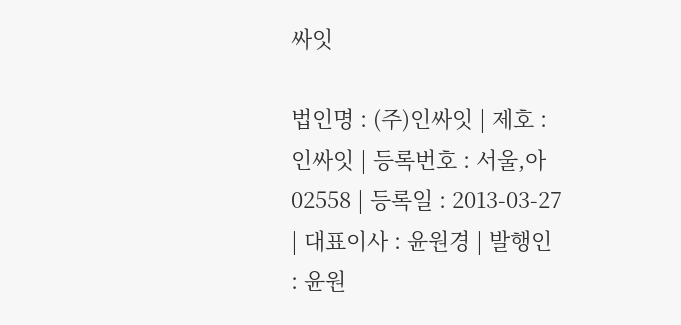싸잇

법인명 : (주)인싸잇 | 제호 : 인싸잇 | 등록번호 : 서울,아02558 | 등록일 : 2013-03-27 | 대표이사 : 윤원경 | 발행인 : 윤원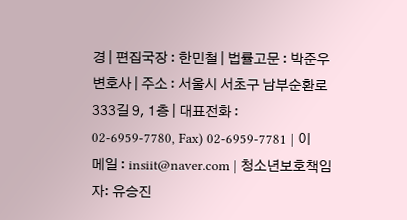경 | 편집국장 : 한민철 | 법률고문 : 박준우 변호사 | 주소 : 서울시 서초구 남부순환로 333길 9, 1층 | 대표전화 : 02-6959-7780, Fax) 02-6959-7781 | 이메일 : insiit@naver.com | 청소년보호책임자: 유승진